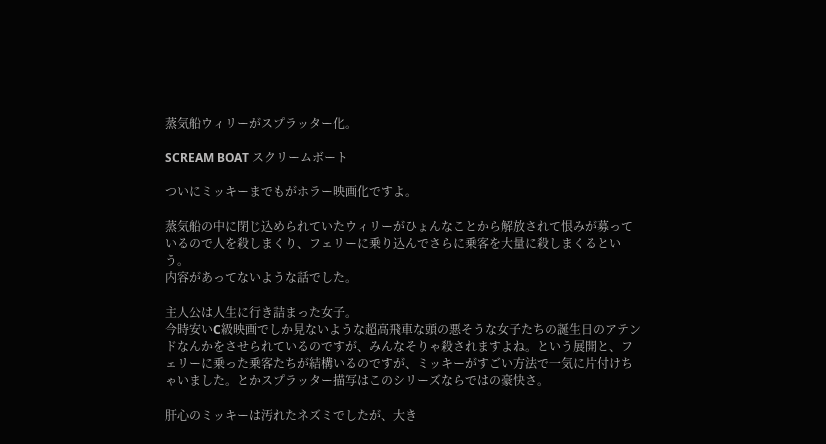蒸気船ウィリーがスプラッター化。

SCREAM BOAT スクリームボート

ついにミッキーまでもがホラー映画化ですよ。

蒸気船の中に閉じ込められていたウィリーがひょんなことから解放されて恨みが募っているので人を殺しまくり、フェリーに乗り込んでさらに乗客を大量に殺しまくるという。
内容があってないような話でした。

主人公は人生に行き詰まった女子。
今時安いC級映画でしか見ないような超高飛車な頭の悪そうな女子たちの誕生日のアテンドなんかをさせられているのですが、みんなそりゃ殺されますよね。という展開と、フェリーに乗った乗客たちが結構いるのですが、ミッキーがすごい方法で一気に片付けちゃいました。とかスプラッター描写はこのシリーズならではの豪快さ。

肝心のミッキーは汚れたネズミでしたが、大き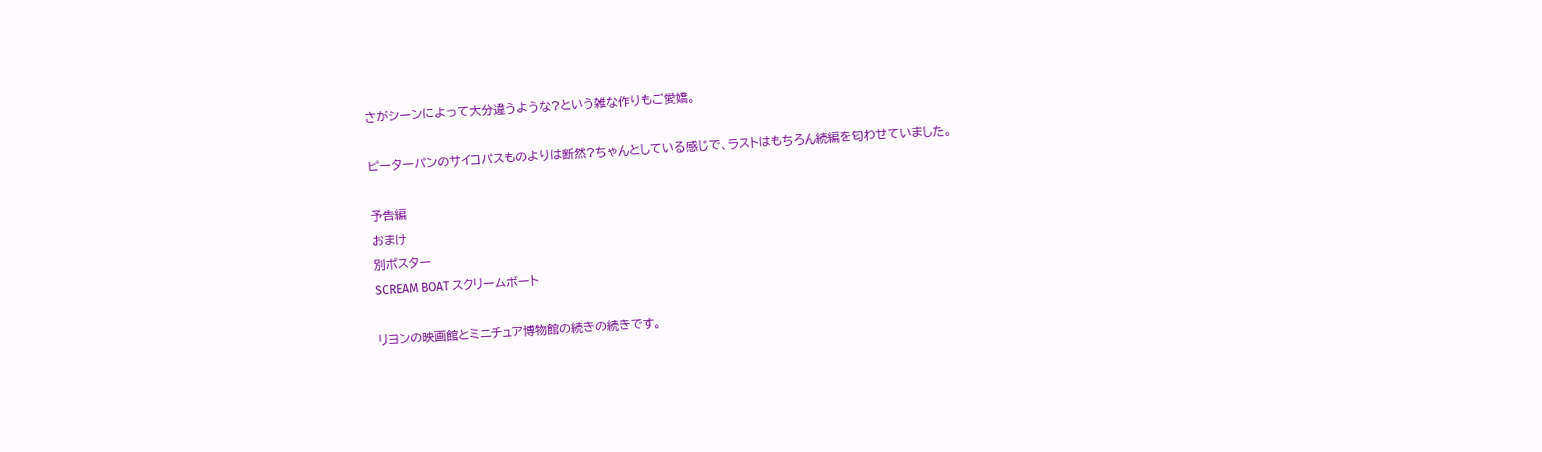さがシーンによって大分違うような?という雑な作りもご愛嬌。

ピーターパンのサイコパスものよりは断然?ちゃんとしている感じで、ラストはもちろん続編を匂わせていました。

予告編
おまけ
別ポスター
SCREAM BOAT スクリームボート

リヨンの映画館とミニチュア博物館の続きの続きです。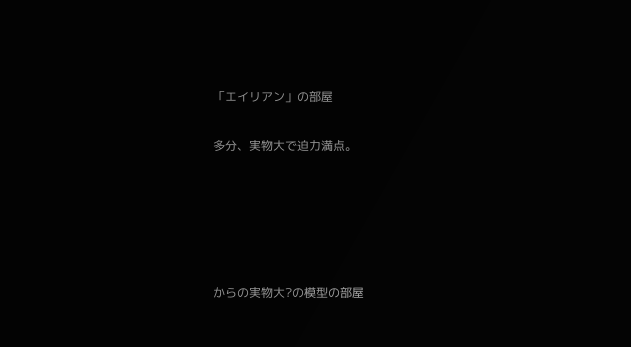「エイリアン」の部屋

多分、実物大で迫力満点。





からの実物大?の模型の部屋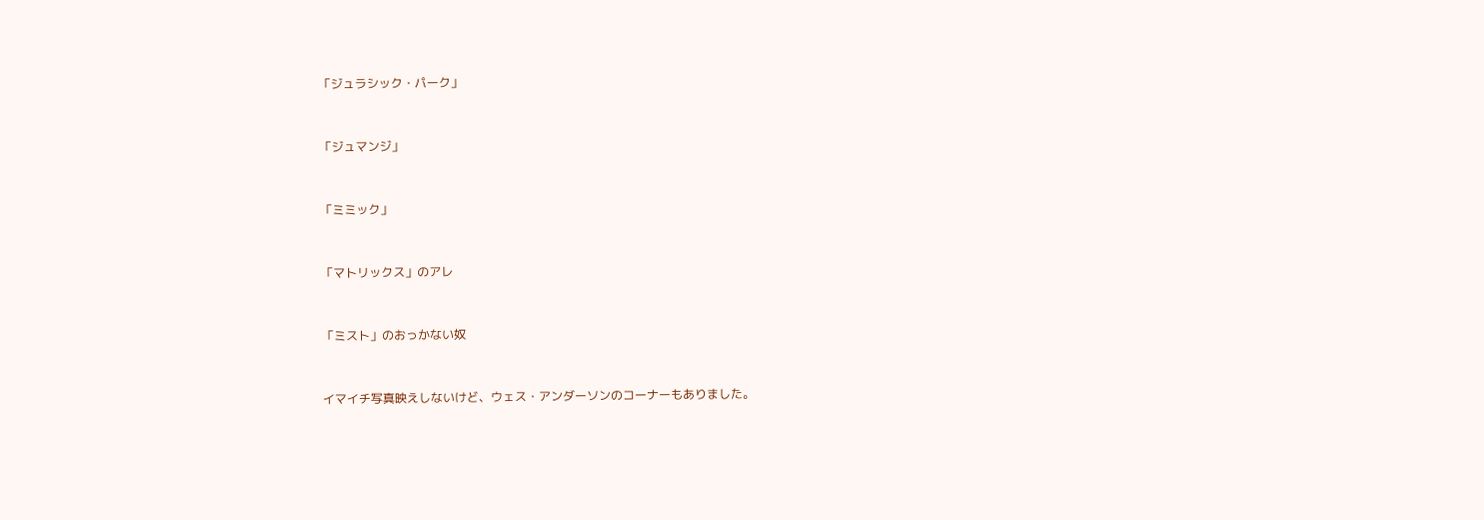「ジュラシック・パーク」


「ジュマンジ」


「ミミック」


「マトリックス」のアレ


「ミスト」のおっかない奴


イマイチ写真映えしないけど、ウェス・アンダーソンのコーナーもありました。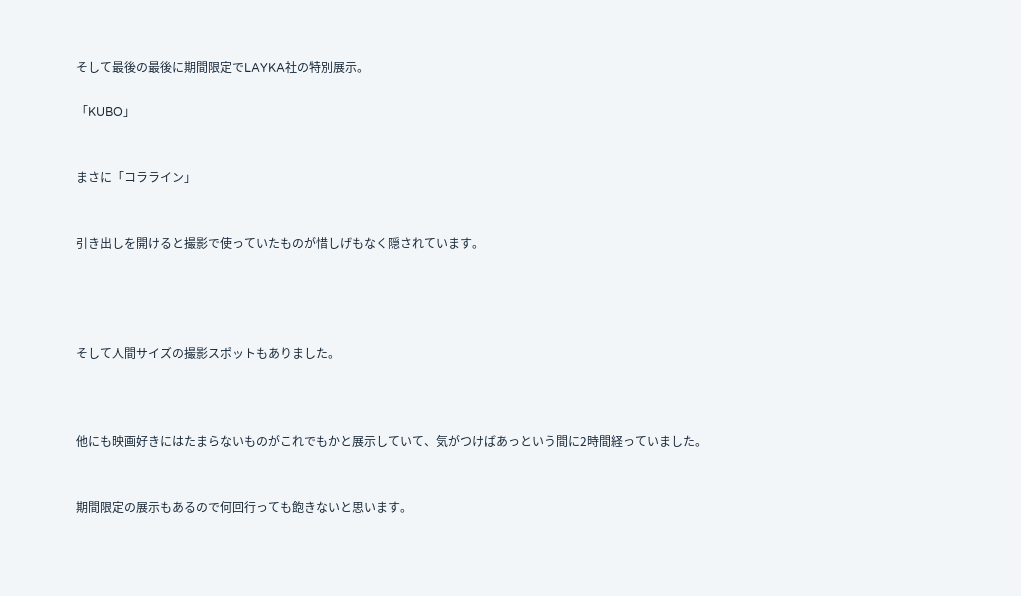そして最後の最後に期間限定でLAYKA社の特別展示。

「KUBO」


まさに「コラライン」


引き出しを開けると撮影で使っていたものが惜しげもなく隠されています。




そして人間サイズの撮影スポットもありました。



他にも映画好きにはたまらないものがこれでもかと展示していて、気がつけばあっという間に2時間経っていました。


期間限定の展示もあるので何回行っても飽きないと思います。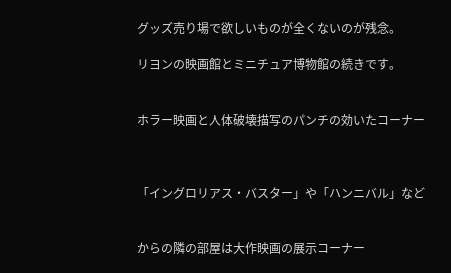グッズ売り場で欲しいものが全くないのが残念。

リヨンの映画館とミニチュア博物館の続きです。


ホラー映画と人体破壊描写のパンチの効いたコーナー



「イングロリアス・バスター」や「ハンニバル」など


からの隣の部屋は大作映画の展示コーナー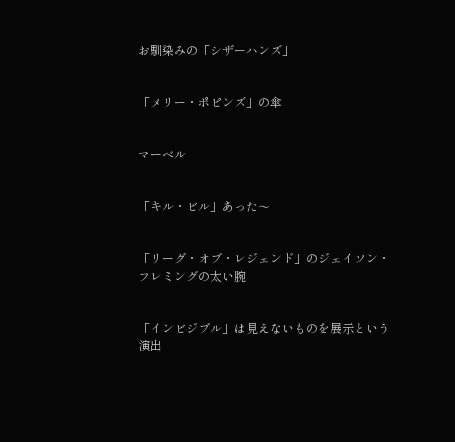お馴染みの「シザーハンズ」


「メリー・ポピンズ」の傘


マーベル


「キル・ビル」あった〜


「リーグ・オブ・レジェンド」のジェイソン・フレミングの太い腕


「インビジブル」は見えないものを展示という演出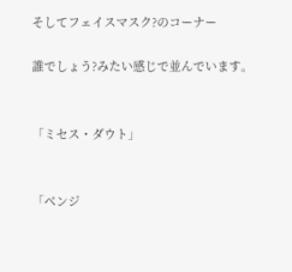そしてフェイスマスク?のコーナー

誰でしょう?みたい感じで並んでいます。


「ミセス・ダウト」


「ベンジ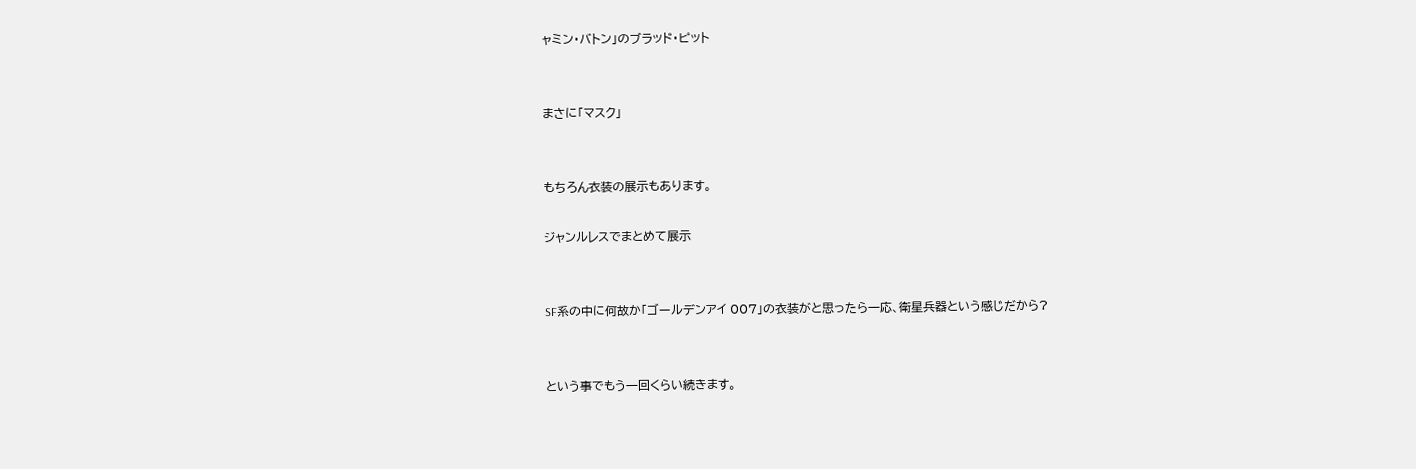ャミン・バトン」のブラッド・ピット


まさに「マスク」


もちろん衣装の展示もあります。

ジャンルレスでまとめて展示


SF系の中に何故か「ゴールデンアイ 007」の衣装がと思ったら一応、衛星兵器という感じだから?


という事でもう一回くらい続きます。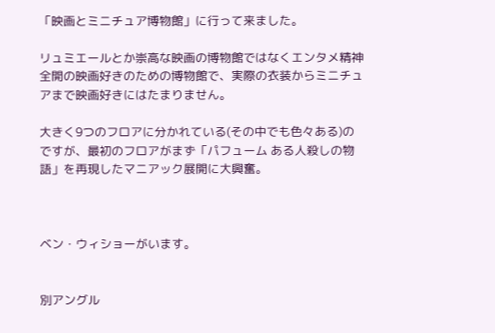「映画とミニチュア博物館」に行って来ました。

リュミエールとか崇高な映画の博物館ではなくエンタメ精神全開の映画好きのための博物館で、実際の衣装からミニチュアまで映画好きにはたまりません。

大きく9つのフロアに分かれている(その中でも色々ある)のですが、最初のフロアがまず「パフューム ある人殺しの物語」を再現したマニアック展開に大興奮。



ベン・ウィショーがいます。


別アングル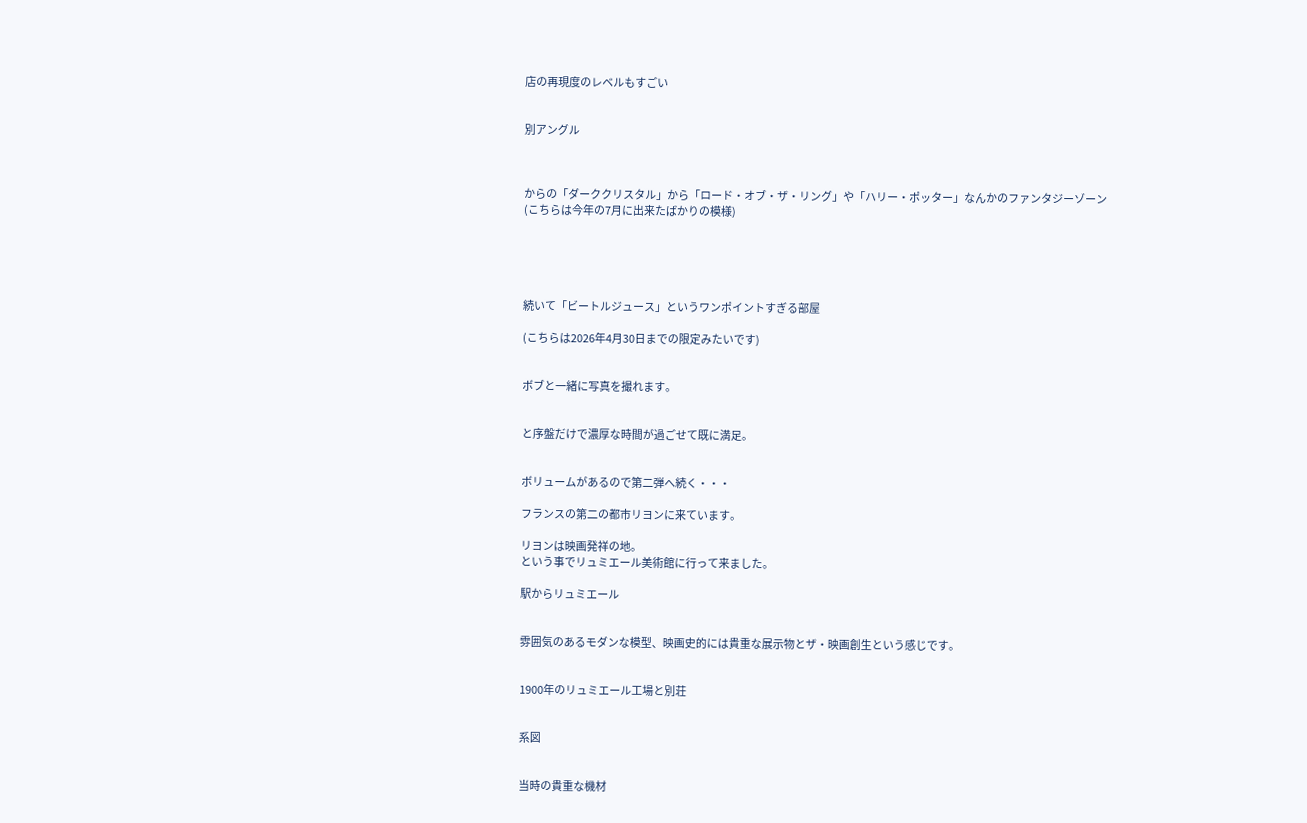店の再現度のレベルもすごい


別アングル



からの「ダーククリスタル」から「ロード・オブ・ザ・リング」や「ハリー・ポッター」なんかのファンタジーゾーン
(こちらは今年の7月に出来たばかりの模様)





続いて「ビートルジュース」というワンポイントすぎる部屋

(こちらは2026年4月30日までの限定みたいです)


ボブと一緒に写真を撮れます。


と序盤だけで濃厚な時間が過ごせて既に満足。


ボリュームがあるので第二弾へ続く・・・

フランスの第二の都市リヨンに来ています。

リヨンは映画発祥の地。
という事でリュミエール美術館に行って来ました。

駅からリュミエール


雰囲気のあるモダンな模型、映画史的には貴重な展示物とザ・映画創生という感じです。


1900年のリュミエール工場と別荘


系図


当時の貴重な機材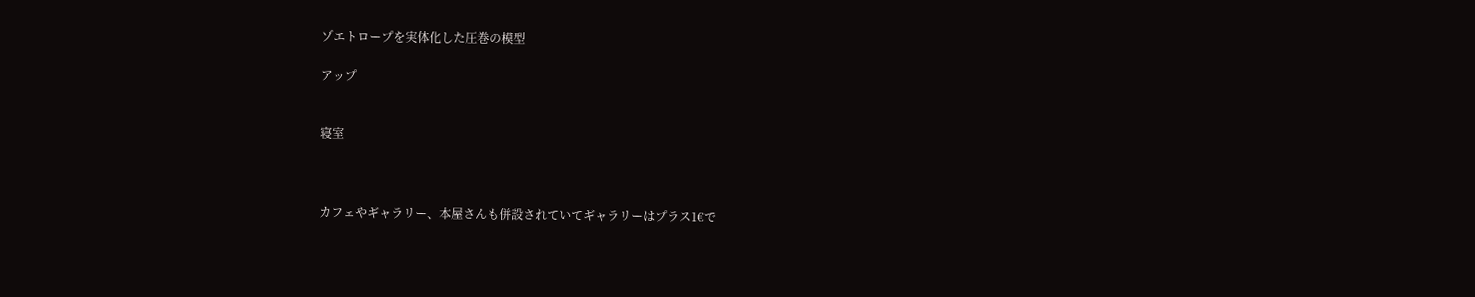ゾエトロープを実体化した圧巻の模型

アップ


寝室



カフェやギャラリー、本屋さんも併設されていてギャラリーはプラス1€で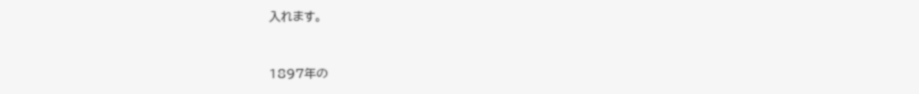入れます。


1897年の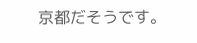京都だそうです。